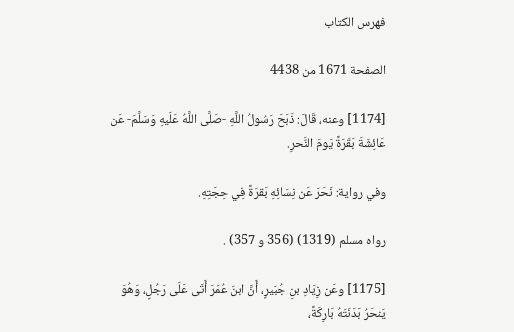فهرس الكتاب

الصفحة 1671 من 4438

[1174] وعنه، قَالَ: ذَبَحَ رَسُولُ اللَّهِ -صَلَّى اللَّهُ عَلَيهِ وَسَلَّمَ- عَن عَائِشَةَ بَقَرَةً يَومَ النَّحرِ.

وفي رواية: نَحَرَ عَن نِسَائِهِ بَقرَةً فِي حِجَتِهِ.

رواه مسلم (1319) (356 و 357) .

[1175] وعَن زِيَادِ بنِ جُبَيرٍ، أَنَّ ابنَ عُمَرَ أَتَى عَلَى رَجُلٍ، وَهُوَ يَنحَرُ بَدَنَتَهُ بَارِكَةً،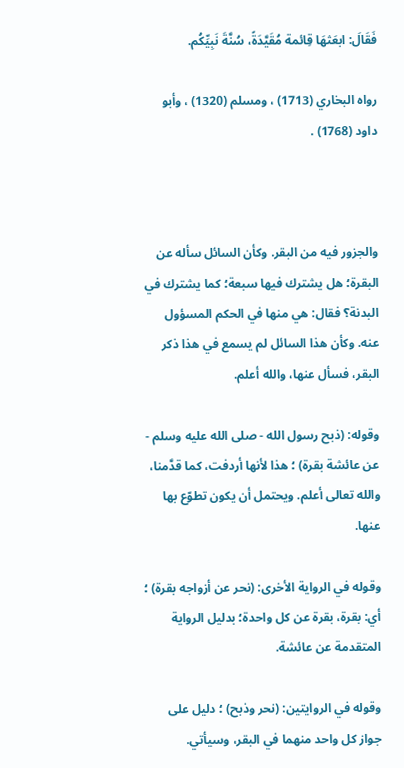فَقَالَ: ابعَثهَا قِائمة مُقَيَّدَةً، سُنَّةَ نَبِيِّكُم.

رواه البخاري (1713) ، ومسلم (1320) ، وأبو داود (1768) .



والجزور فيه من البقر. وكأن السائل سأله عن البقرة؛ هل يشترك فيها سبعة؛ كما يشترك في البدنة؟ فقال: هي منها في الحكم المسؤول عنه. وكأن هذا السائل لم يسمع في هذا ذكر البقر، فسأل عنها، والله أعلم.

وقوله: (ذبح رسول الله - صلى الله عليه وسلم - عن عائشة بقرة) ؛ هذا لأنها أردفت، كما قدَّمنا، والله تعالى أعلم. ويحتمل أن يكون تطوّع بها عنها.

وقوله في الرواية الأخرى: (نحر عن أزواجه بقرة) ؛ أي: بقرة، بقرة عن كل واحدة؛ بدليل الرواية المتقدمة عن عائشة.

وقوله في الروايتين: (نحر وذبح) ؛ دليل على جواز كل واحد منهما في البقر، وسيأتي.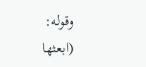وقوله: (ابعثها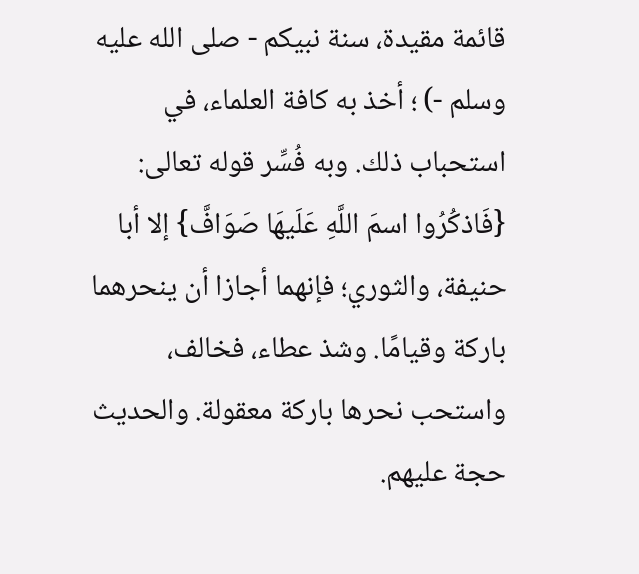قائمة مقيدة، سنة نبيكم - صلى الله عليه وسلم -) ؛ أخذ به كافة العلماء، في استحباب ذلك. وبه فُسِّر قوله تعالى: {فَاذكُرُوا اسمَ اللَّهِ عَلَيهَا صَوَافَّ} إلا أبا حنيفة، والثوري؛ فإنهما أجازا أن ينحرهما باركة وقيامًا. وشذ عطاء، فخالف، واستحب نحرها باركة معقولة. والحديث حجة عليهم.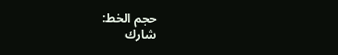حجم الخط:
شارك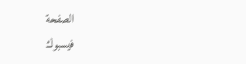الصفحة
فيسبوك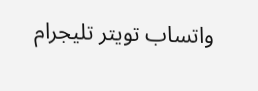واتساب تويتر تليجرام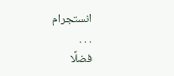انستجرام
. . .
فضلًا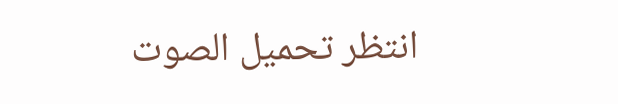انتظر تحميل الصوت